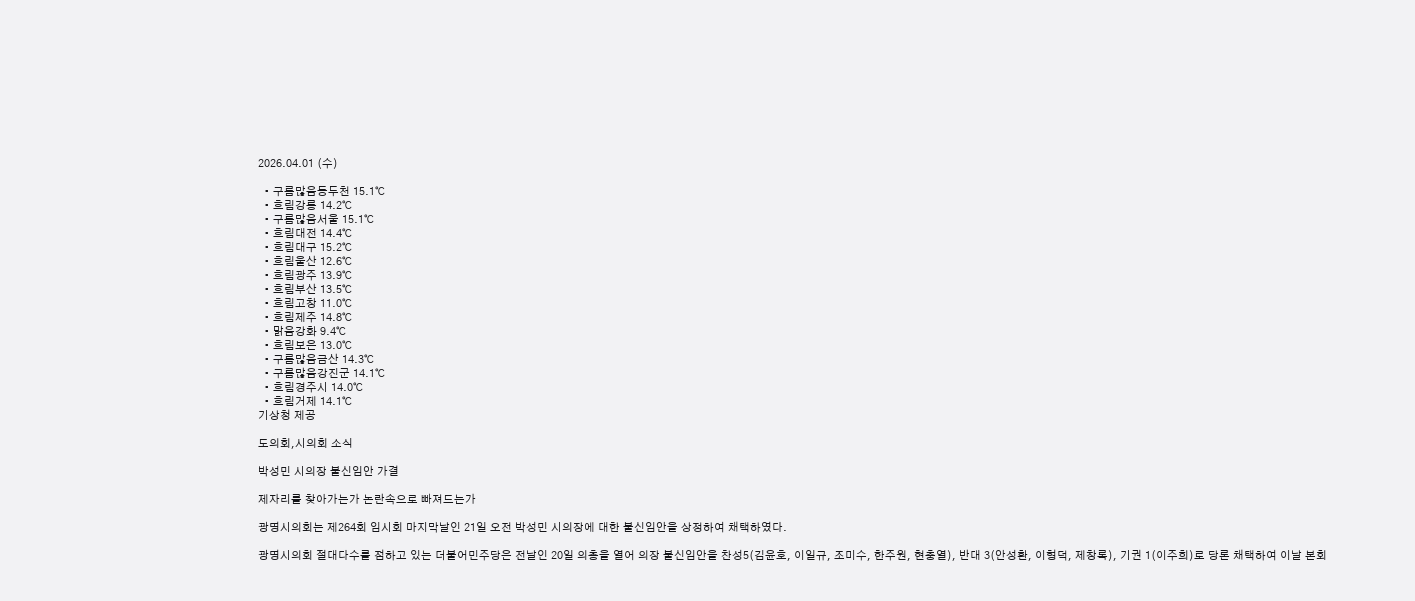2026.04.01 (수)

  • 구름많음동두천 15.1℃
  • 흐림강릉 14.2℃
  • 구름많음서울 15.1℃
  • 흐림대전 14.4℃
  • 흐림대구 15.2℃
  • 흐림울산 12.6℃
  • 흐림광주 13.9℃
  • 흐림부산 13.5℃
  • 흐림고창 11.0℃
  • 흐림제주 14.8℃
  • 맑음강화 9.4℃
  • 흐림보은 13.0℃
  • 구름많음금산 14.3℃
  • 구름많음강진군 14.1℃
  • 흐림경주시 14.0℃
  • 흐림거제 14.1℃
기상청 제공

도의회,시의회 소식

박성민 시의장 불신임안 가결

제자리를 찾아가는가 논란속으로 빠져드는가

광명시의회는 제264회 임시회 마지막날인 21일 오전 박성민 시의장에 대한 불신임안을 상정하여 채택하였다.

광명시의회 절대다수를 점하고 있는 더불어민주당은 전날인 20일 의총을 열어 의장 불신임안을 찬성5(김윤호, 이일규, 조미수, 한주원, 현충열), 반대 3(안성환, 이형덕, 제창록), 기권 1(이주희)로 당론 채택하여 이날 본회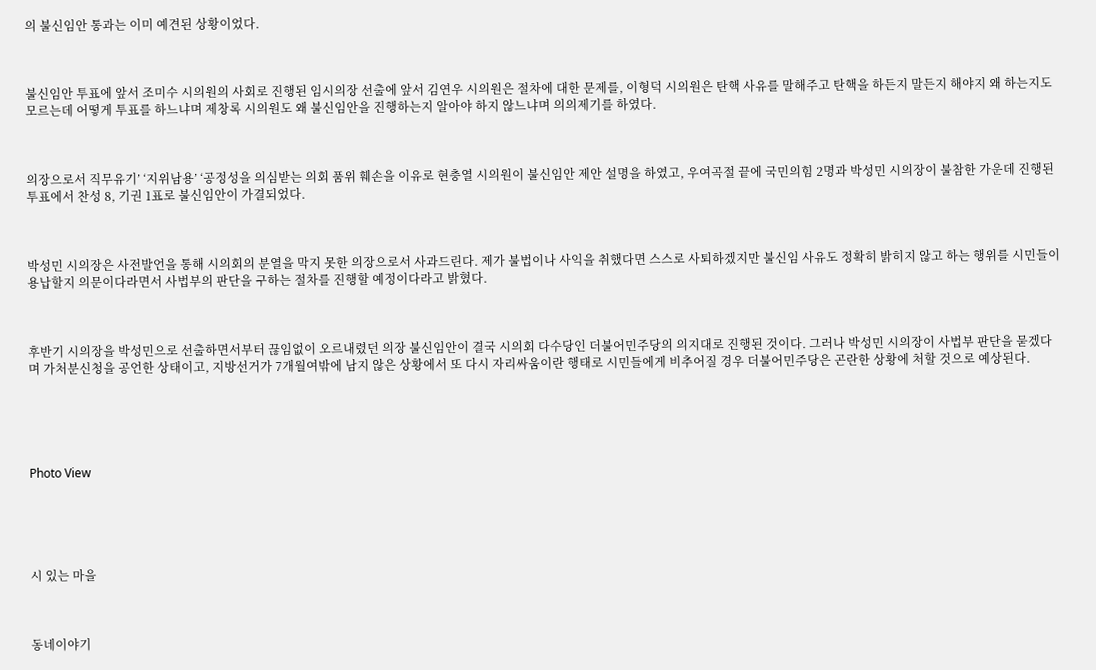의 불신임안 통과는 이미 예견된 상황이었다.



불신임안 투표에 앞서 조미수 시의원의 사회로 진행된 임시의장 선출에 앞서 김연우 시의원은 절차에 대한 문제를, 이형덕 시의원은 탄핵 사유를 말해주고 탄핵을 하든지 말든지 해야지 왜 하는지도 모르는데 어떻게 투표를 하느냐며 제창록 시의원도 왜 불신임안을 진행하는지 알아야 하지 않느냐며 의의제기를 하였다.



의장으로서 직무유기’ ‘지위남용’ ‘공정성을 의심받는 의회 품위 훼손을 이유로 현충열 시의원이 불신임안 제안 설명을 하였고, 우여곡절 끝에 국민의힘 2명과 박성민 시의장이 불참한 가운데 진행된 투표에서 찬성 8, 기권 1표로 불신임안이 가결되었다.



박성민 시의장은 사전발언을 통해 시의회의 분열을 막지 못한 의장으로서 사과드린다. 제가 불법이나 사익을 취했다면 스스로 사퇴하겠지만 불신임 사유도 정확히 밝히지 않고 하는 행위를 시민들이 용납할지 의문이다라면서 사법부의 판단을 구하는 절차를 진행할 예정이다라고 밝혔다.



후반기 시의장을 박성민으로 선출하면서부터 끊임없이 오르내렸던 의장 불신임안이 결국 시의회 다수당인 더불어민주당의 의지대로 진행된 것이다. 그러나 박성민 시의장이 사법부 판단을 묻겠다며 가처분신청을 공언한 상태이고, 지방선거가 7개월여밖에 남지 않은 상황에서 또 다시 자리싸움이란 행태로 시민들에게 비추어질 경우 더불어민주당은 곤란한 상황에 처할 것으로 예상된다.





Photo View





시 있는 마을



동네이야기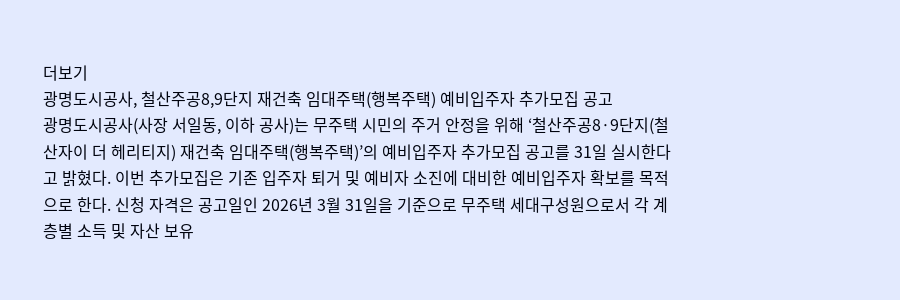더보기
광명도시공사, 철산주공8,9단지 재건축 임대주택(행복주택) 예비입주자 추가모집 공고
광명도시공사(사장 서일동, 이하 공사)는 무주택 시민의 주거 안정을 위해 ‘철산주공8·9단지(철산자이 더 헤리티지) 재건축 임대주택(행복주택)’의 예비입주자 추가모집 공고를 31일 실시한다고 밝혔다. 이번 추가모집은 기존 입주자 퇴거 및 예비자 소진에 대비한 예비입주자 확보를 목적으로 한다. 신청 자격은 공고일인 2026년 3월 31일을 기준으로 무주택 세대구성원으로서 각 계층별 소득 및 자산 보유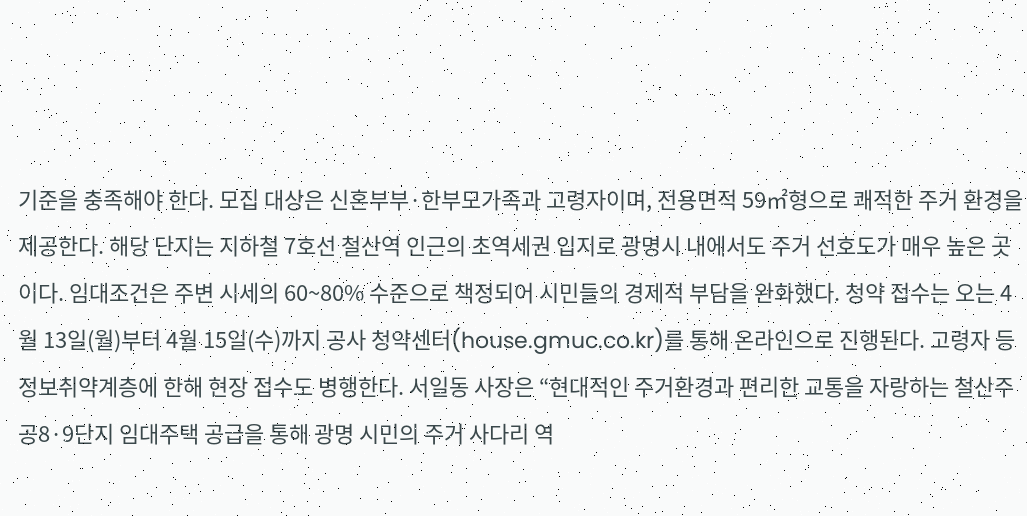기준을 충족해야 한다. 모집 대상은 신혼부부·한부모가족과 고령자이며, 전용면적 59㎡형으로 쾌적한 주거 환경을 제공한다. 해당 단지는 지하철 7호선 철산역 인근의 초역세권 입지로 광명시 내에서도 주거 선호도가 매우 높은 곳이다. 임대조건은 주변 시세의 60~80% 수준으로 책정되어 시민들의 경제적 부담을 완화했다. 청약 접수는 오는 4월 13일(월)부터 4월 15일(수)까지 공사 청약센터(house.gmuc.co.kr)를 통해 온라인으로 진행된다. 고령자 등 정보취약계층에 한해 현장 접수도 병행한다. 서일동 사장은 “현대적인 주거환경과 편리한 교통을 자랑하는 철산주공8·9단지 임대주택 공급을 통해 광명 시민의 주거 사다리 역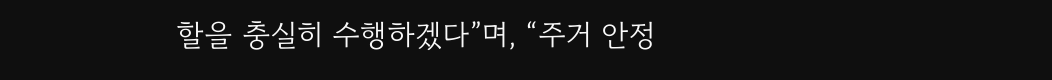할을 충실히 수행하겠다”며, “주거 안정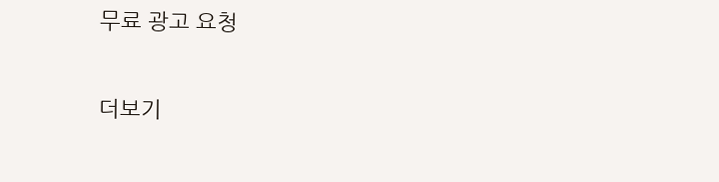무료 광고 요청

더보기